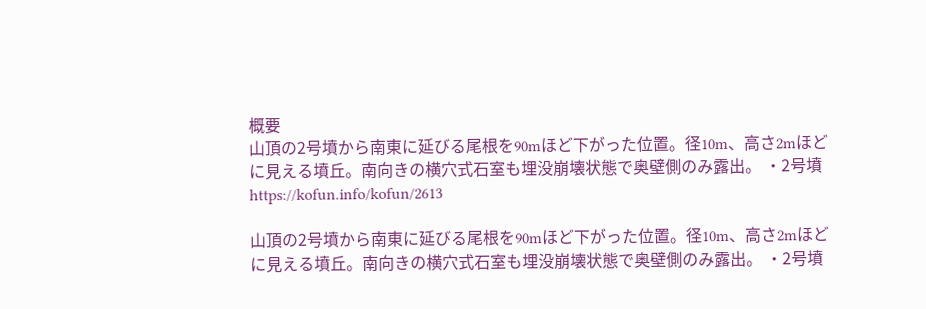概要
山頂の2号墳から南東に延びる尾根を90mほど下がった位置。径10m、高さ2mほどに見える墳丘。南向きの横穴式石室も埋没崩壊状態で奥壁側のみ露出。 ・2号墳 https://kofun.info/kofun/2613

山頂の2号墳から南東に延びる尾根を90mほど下がった位置。径10m、高さ2mほどに見える墳丘。南向きの横穴式石室も埋没崩壊状態で奥壁側のみ露出。 ・2号墳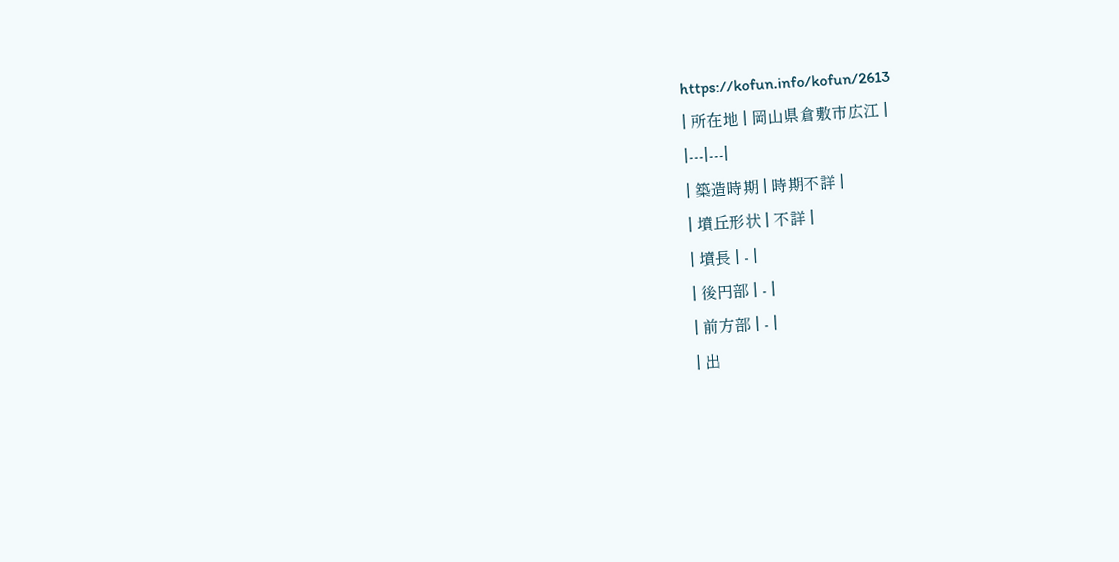https://kofun.info/kofun/2613
| 所在地 | 岡山県倉敷市広江 |
|---|---|
| 築造時期 | 時期不詳 |
| 墳丘形状 | 不詳 |
| 墳長 | - |
| 後円部 | - |
| 前方部 | - |
| 出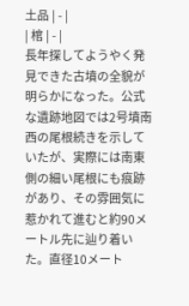土品 | - |
| 棺 | - |
長年探してようやく発見できた古墳の全貌が明らかになった。公式な遺跡地図では2号墳南西の尾根続きを示していたが、実際には南東側の細い尾根にも痕跡があり、その雰囲気に惹かれて進むと約90メートル先に辿り着いた。直径10メート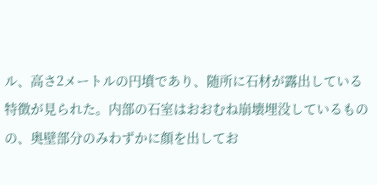ル、高さ2メートルの円墳であり、随所に石材が露出している特徴が見られた。内部の石室はおおむね崩壊埋没しているものの、奥壁部分のみわずかに顔を出してお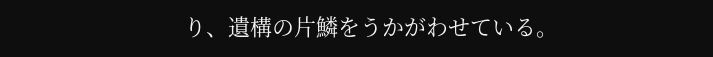り、遺構の片鱗をうかがわせている。